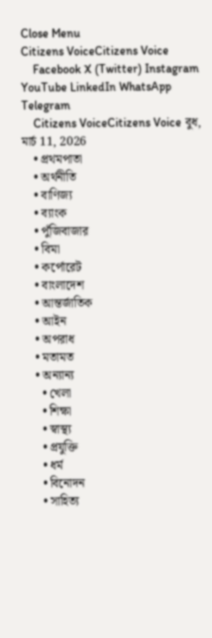Close Menu
Citizens VoiceCitizens Voice
    Facebook X (Twitter) Instagram YouTube LinkedIn WhatsApp Telegram
    Citizens VoiceCitizens Voice বুধ, মার্চ 11, 2026
    • প্রথমপাতা
    • অর্থনীতি
    • বাণিজ্য
    • ব্যাংক
    • পুঁজিবাজার
    • বিমা
    • কর্পোরেট
    • বাংলাদেশ
    • আন্তর্জাতিক
    • আইন
    • অপরাধ
    • মতামত
    • অন্যান্য
      • খেলা
      • শিক্ষা
      • স্বাস্থ্য
      • প্রযুক্তি
      • ধর্ম
      • বিনোদন
      • সাহিত্য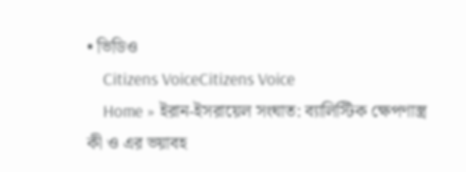• ভিডিও
    Citizens VoiceCitizens Voice
    Home » ইরান-ইসরায়েল সংঘাত: ব্যালিস্টিক ক্ষেপণাস্ত্র কী ও এর ভয়াবহ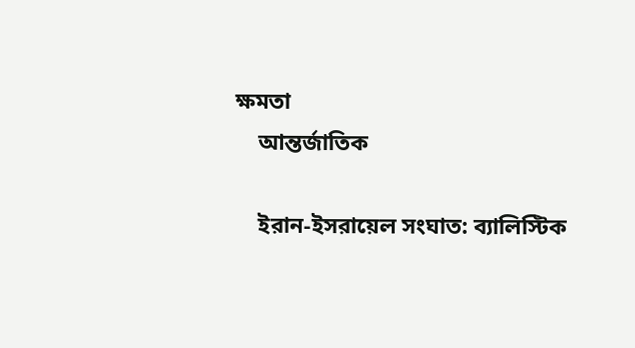ক্ষমতা
    আন্তর্জাতিক

    ইরান-ইসরায়েল সংঘাত: ব্যালিস্টিক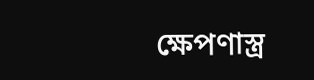ক্ষেপণাস্ত্র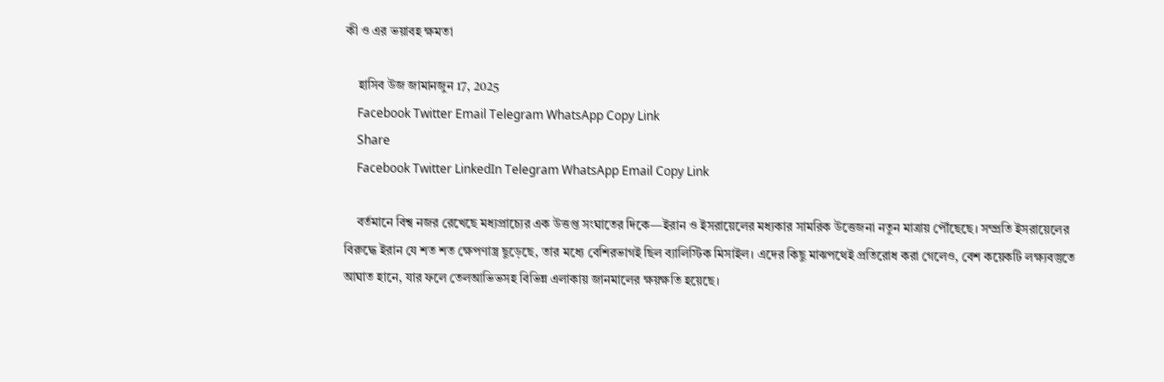কী ও এর ভয়াবহ ক্ষমতা

    হাসিব উজ জামানজুন 17, 2025
    Facebook Twitter Email Telegram WhatsApp Copy Link
    Share
    Facebook Twitter LinkedIn Telegram WhatsApp Email Copy Link

    বর্তমানে বিশ্ব নজর রেখেছে মধ্যপ্রাচ্যের এক উত্তপ্ত সংঘাতের দিকে—ইরান ও ইসরায়েলের মধ্যকার সামরিক উত্তেজনা নতুন মাত্রায় পৌঁছেছে। সম্প্রতি ইসরায়েলের বিরুদ্ধে ইরান যে শত শত ক্ষেপণাস্ত্র ছুড়েছে, তার মধ্যে বেশিরভাগই ছিল ব্যালিস্টিক মিসাইল। এদের কিছু মাঝপথেই প্রতিরোধ করা গেলেও, বেশ কয়েকটি লক্ষ্যবস্তুতে আঘাত হানে, যার ফলে তেলআভিভসহ বিভিন্ন এলাকায় জানমালের ক্ষয়ক্ষতি হয়েছে।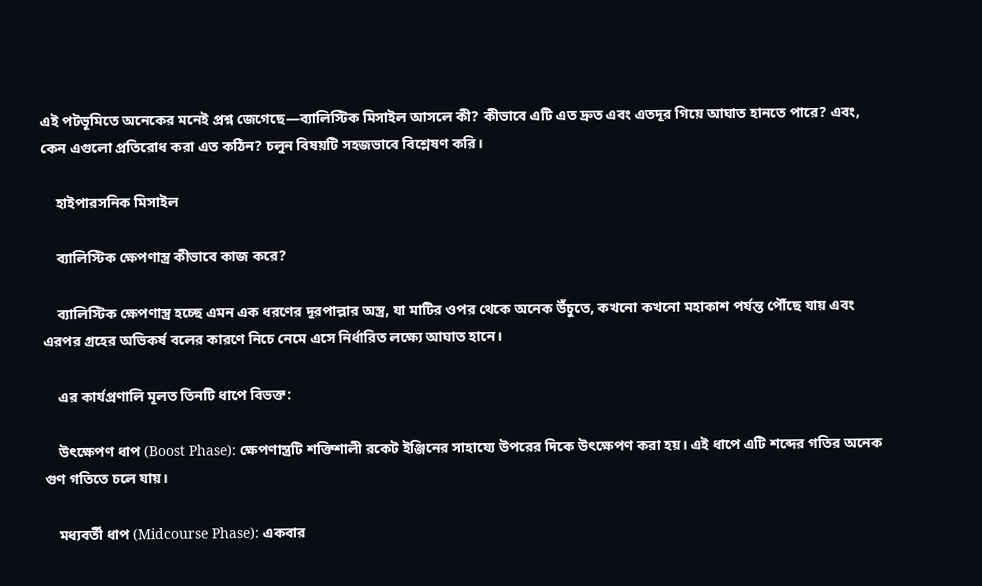এই পটভূমিতে অনেকের মনেই প্রশ্ন জেগেছে—ব্যালিস্টিক মিসাইল আসলে কী? কীভাবে এটি এত দ্রুত এবং এতদূর গিয়ে আঘাত হানতে পারে? এবং, কেন এগুলো প্রতিরোধ করা এত কঠিন? চলুন বিষয়টি সহজভাবে বিশ্লেষণ করি।

    হাইপারসনিক মিসাইল

    ব্যালিস্টিক ক্ষেপণাস্ত্র কীভাবে কাজ করে?

    ব্যালিস্টিক ক্ষেপণাস্ত্র হচ্ছে এমন এক ধরণের দূরপাল্লার অস্ত্র, যা মাটির ওপর থেকে অনেক উঁচুতে, কখনো কখনো মহাকাশ পর্যন্ত পৌঁছে যায় এবং এরপর গ্রহের অভিকর্ষ বলের কারণে নিচে নেমে এসে নির্ধারিত লক্ষ্যে আঘাত হানে।

    এর কার্যপ্রণালি মূলত তিনটি ধাপে বিভক্ত:

    উৎক্ষেপণ ধাপ (Boost Phase): ক্ষেপণাস্ত্রটি শক্তিশালী রকেট ইঞ্জিনের সাহায্যে উপরের দিকে উৎক্ষেপণ করা হয়। এই ধাপে এটি শব্দের গতির অনেক গুণ গতিতে চলে যায়।

    মধ্যবর্তী ধাপ (Midcourse Phase): একবার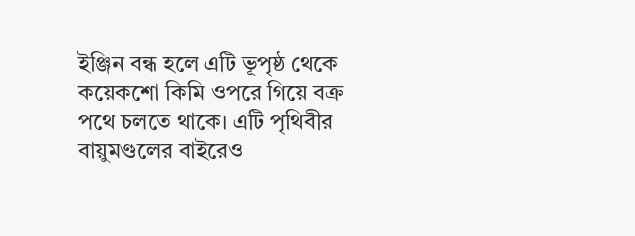ইঞ্জিন বন্ধ হলে এটি ভূপৃষ্ঠ থেকে কয়েকশো কিমি ওপরে গিয়ে বক্র পথে চলতে থাকে। এটি পৃথিবীর বায়ুমণ্ডলের বাইরেও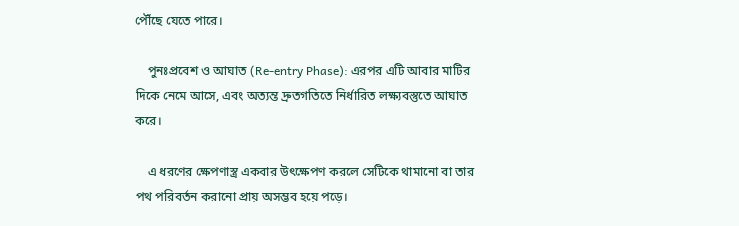পৌঁছে যেতে পারে।

    পুনঃপ্রবেশ ও আঘাত (Re-entry Phase): এরপর এটি আবার মাটির দিকে নেমে আসে, এবং অত্যন্ত দ্রুতগতিতে নির্ধারিত লক্ষ্যবস্তুতে আঘাত করে।

    এ ধরণের ক্ষেপণাস্ত্র একবার উৎক্ষেপণ করলে সেটিকে থামানো বা তার পথ পরিবর্তন করানো প্রায় অসম্ভব হয়ে পড়ে।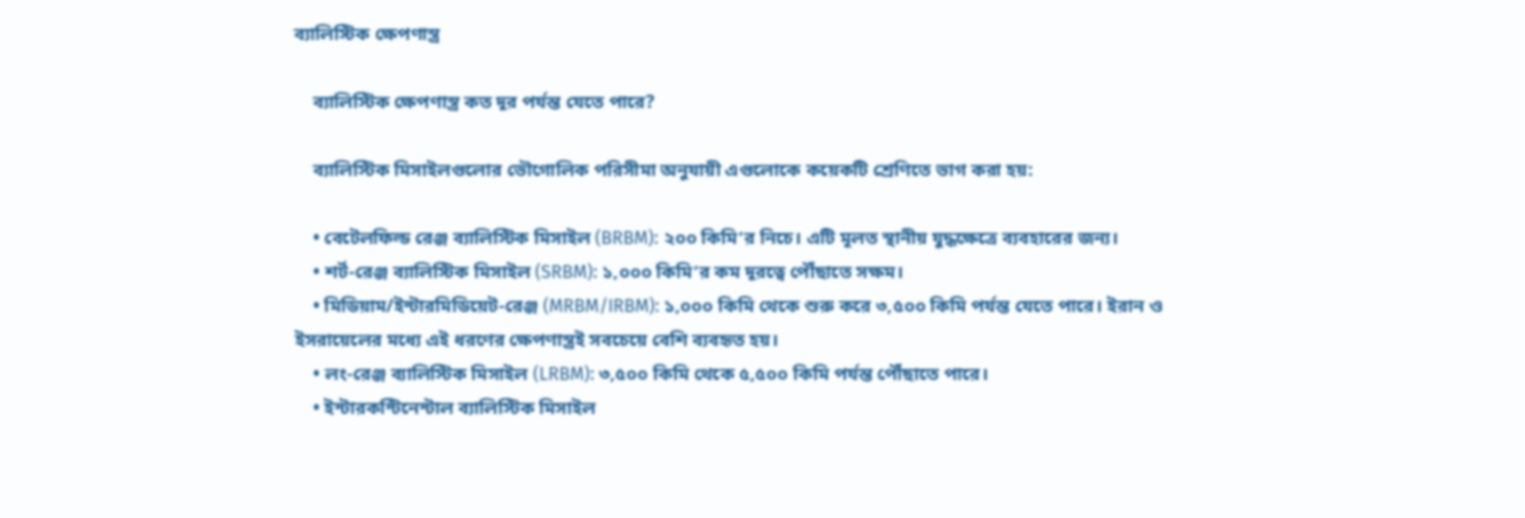ব্যালিস্টিক ক্ষেপণাস্ত্র

    ব্যালিস্টিক ক্ষেপণাস্ত্র কত দূর পর্যন্ত যেতে পারে?

    ব্যালিস্টিক মিসাইলগুলোর ভৌগোলিক পরিসীমা অনুযায়ী এগুলোকে কয়েকটি শ্রেণিতে ভাগ করা হয়:

    • বেটেলফিল্ড রেঞ্জ ব্যালিস্টিক মিসাইল (BRBM): ২০০ কিমি’র নিচে। এটি মূলত স্থানীয় যুদ্ধক্ষেত্রে ব্যবহারের জন্য।
    • শর্ট-রেঞ্জ ব্যালিস্টিক মিসাইল (SRBM): ১,০০০ কিমি’র কম দূরত্বে পৌঁছাতে সক্ষম।
    • মিডিয়াম/ইন্টারমিডিয়েট-রেঞ্জ (MRBM/IRBM): ১,০০০ কিমি থেকে শুরু করে ৩,৫০০ কিমি পর্যন্ত যেতে পারে। ইরান ও ইসরায়েলের মধ্যে এই ধরণের ক্ষেপণাস্ত্রই সবচেয়ে বেশি ব্যবহৃত হয়।
    • লং-রেঞ্জ ব্যালিস্টিক মিসাইল (LRBM): ৩,৫০০ কিমি থেকে ৫,৫০০ কিমি পর্যন্ত পৌঁছাতে পারে।
    • ইন্টারকন্টিনেন্টাল ব্যালিস্টিক মিসাইল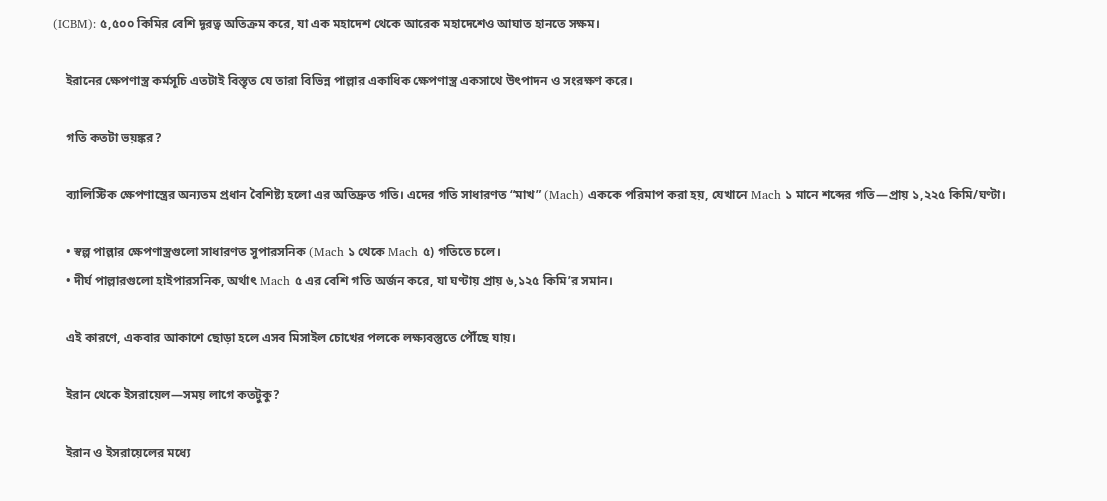(ICBM): ৫,৫০০ কিমির বেশি দূরত্ব অতিক্রম করে, যা এক মহাদেশ থেকে আরেক মহাদেশেও আঘাত হানতে সক্ষম।

    ইরানের ক্ষেপণাস্ত্র কর্মসূচি এতটাই বিস্তৃত যে তারা বিভিন্ন পাল্লার একাধিক ক্ষেপণাস্ত্র একসাথে উৎপাদন ও সংরক্ষণ করে।

    গতি কতটা ভয়ঙ্কর?

    ব্যালিস্টিক ক্ষেপণাস্ত্রের অন্যতম প্রধান বৈশিষ্ট্য হলো এর অতিদ্রুত গতি। এদের গতি সাধারণত “মাখ” (Mach) এককে পরিমাপ করা হয়, যেখানে Mach ১ মানে শব্দের গতি—প্রায় ১,২২৫ কিমি/ঘণ্টা।

    • স্বল্প পাল্লার ক্ষেপণাস্ত্রগুলো সাধারণত সুপারসনিক (Mach ১ থেকে Mach ৫) গতিতে চলে।
    • দীর্ঘ পাল্লারগুলো হাইপারসনিক, অর্থাৎ Mach ৫ এর বেশি গতি অর্জন করে, যা ঘণ্টায় প্রায় ৬,১২৫ কিমি’র সমান।

    এই কারণে, একবার আকাশে ছোড়া হলে এসব মিসাইল চোখের পলকে লক্ষ্যবস্তুতে পৌঁছে যায়।

    ইরান থেকে ইসরায়েল—সময় লাগে কতটুকু?

    ইরান ও ইসরায়েলের মধ্যে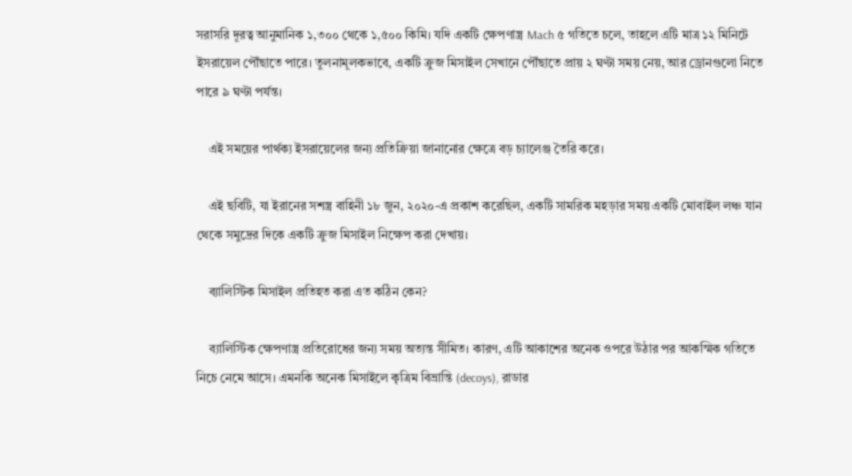সরাসরি দূরত্ব আনুমানিক ১,৩০০ থেকে ১,৫০০ কিমি। যদি একটি ক্ষেপণাস্ত্র Mach ৫ গতিতে চলে, তাহলে এটি মাত্র ১২ মিনিটে ইসরায়েল পৌঁছাতে পারে। তুলনামূলকভাবে, একটি ক্রুজ মিসাইল সেখানে পৌঁছাতে প্রায় ২ ঘণ্টা সময় নেয়, আর ড্রোনগুলো নিতে পারে ৯ ঘণ্টা পর্যন্ত।

    এই সময়ের পার্থক্য ইসরায়েলের জন্য প্রতিক্রিয়া জানানোর ক্ষেত্রে বড় চ্যালেঞ্জ তৈরি করে।

    এই ছবিটি, যা ইরানের সশস্ত্র বাহিনী ১৮ জুন, ২০২০-এ প্রকাশ করেছিল, একটি সামরিক মহড়ার সময় একটি মোবাইল লঞ্চ যান থেকে সমুদ্রের দিকে একটি ক্রুজ মিসাইল নিক্ষেপ করা দেখায়।

    ব্যালিস্টিক মিসাইল প্রতিহত করা এত কঠিন কেন?

    ব্যালিস্টিক ক্ষেপণাস্ত্র প্রতিরোধের জন্য সময় অত্যন্ত সীমিত। কারণ, এটি আকাশের অনেক ওপরে উঠার পর আকস্মিক গতিতে নিচে নেমে আসে। এমনকি অনেক মিসাইলে কৃত্রিম বিভ্রান্তি (decoys), রাডার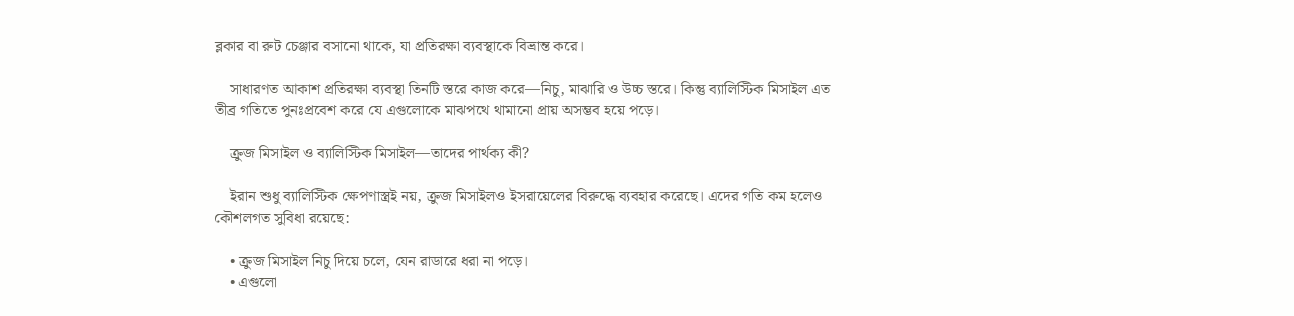ব্লকার বা রুট চেঞ্জার বসানো থাকে, যা প্রতিরক্ষা ব্যবস্থাকে বিভ্রান্ত করে।

    সাধারণত আকাশ প্রতিরক্ষা ব্যবস্থা তিনটি স্তরে কাজ করে—নিচু, মাঝারি ও উচ্চ স্তরে। কিন্তু ব্যালিস্টিক মিসাইল এত তীব্র গতিতে পুনঃপ্রবেশ করে যে এগুলোকে মাঝপথে থামানো প্রায় অসম্ভব হয়ে পড়ে।

    ক্রুজ মিসাইল ও ব্যালিস্টিক মিসাইল—তাদের পার্থক্য কী?

    ইরান শুধু ব্যালিস্টিক ক্ষেপণাস্ত্রই নয়, ক্রুজ মিসাইলও ইসরায়েলের বিরুদ্ধে ব্যবহার করেছে। এদের গতি কম হলেও কৌশলগত সুবিধা রয়েছে:

    • ক্রুজ মিসাইল নিচু দিয়ে চলে, যেন রাডারে ধরা না পড়ে।
    • এগুলো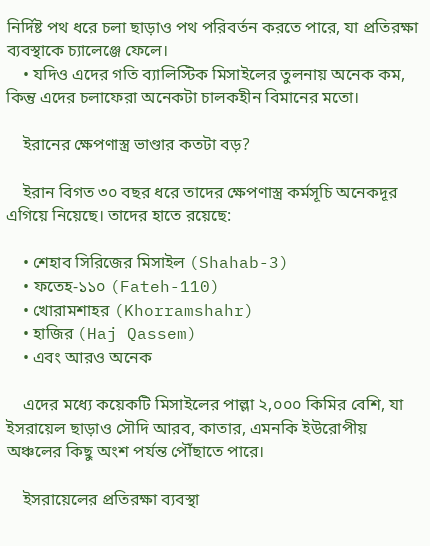নির্দিষ্ট পথ ধরে চলা ছাড়াও পথ পরিবর্তন করতে পারে, যা প্রতিরক্ষা ব্যবস্থাকে চ্যালেঞ্জে ফেলে।
    • যদিও এদের গতি ব্যালিস্টিক মিসাইলের তুলনায় অনেক কম, কিন্তু এদের চলাফেরা অনেকটা চালকহীন বিমানের মতো।

    ইরানের ক্ষেপণাস্ত্র ভাণ্ডার কতটা বড়?

    ইরান বিগত ৩০ বছর ধরে তাদের ক্ষেপণাস্ত্র কর্মসূচি অনেকদূর এগিয়ে নিয়েছে। তাদের হাতে রয়েছে:

    • শেহাব সিরিজের মিসাইল (Shahab-3)
    • ফতেহ-১১০ (Fateh-110)
    • খোরামশাহর (Khorramshahr)
    • হাজির (Haj Qassem)
    • এবং আরও অনেক

    এদের মধ্যে কয়েকটি মিসাইলের পাল্লা ২,০০০ কিমির বেশি, যা ইসরায়েল ছাড়াও সৌদি আরব, কাতার, এমনকি ইউরোপীয় অঞ্চলের কিছু অংশ পর্যন্ত পৌঁছাতে পারে।

    ইসরায়েলের প্রতিরক্ষা ব্যবস্থা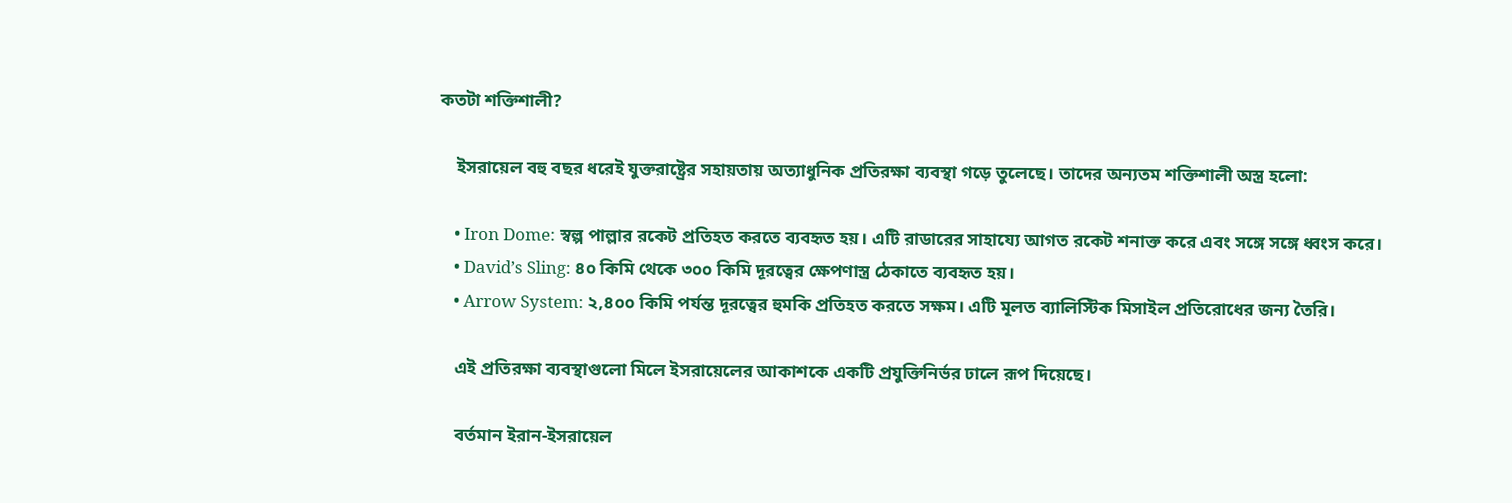কতটা শক্তিশালী?

    ইসরায়েল বহু বছর ধরেই যুক্তরাষ্ট্রের সহায়তায় অত্যাধুনিক প্রতিরক্ষা ব্যবস্থা গড়ে তুলেছে। তাদের অন্যতম শক্তিশালী অস্ত্র হলো:

    • Iron Dome: স্বল্প পাল্লার রকেট প্রতিহত করতে ব্যবহৃত হয়। এটি রাডারের সাহায্যে আগত রকেট শনাক্ত করে এবং সঙ্গে সঙ্গে ধ্বংস করে।
    • David’s Sling: ৪০ কিমি থেকে ৩০০ কিমি দূরত্বের ক্ষেপণাস্ত্র ঠেকাতে ব্যবহৃত হয়।
    • Arrow System: ২,৪০০ কিমি পর্যন্ত দূরত্বের হুমকি প্রতিহত করতে সক্ষম। এটি মূলত ব্যালিস্টিক মিসাইল প্রতিরোধের জন্য তৈরি।

    এই প্রতিরক্ষা ব্যবস্থাগুলো মিলে ইসরায়েলের আকাশকে একটি প্রযুক্তিনির্ভর ঢালে রূপ দিয়েছে।

    বর্তমান ইরান-ইসরায়েল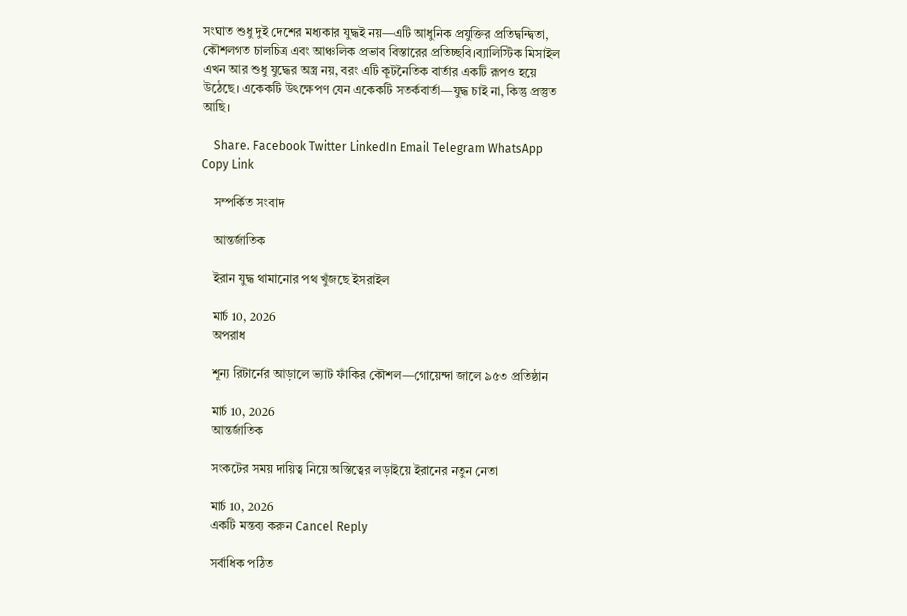সংঘাত শুধু দুই দেশের মধ্যকার যুদ্ধই নয়—এটি আধুনিক প্রযুক্তির প্রতিদ্বন্দ্বিতা, কৌশলগত চালচিত্র এবং আঞ্চলিক প্রভাব বিস্তারের প্রতিচ্ছবি।ব্যালিস্টিক মিসাইল এখন আর শুধু যুদ্ধের অস্ত্র নয়, বরং এটি কূটনৈতিক বার্তার একটি রূপও হয়ে উঠেছে। একেকটি উৎক্ষেপণ যেন একেকটি সতর্কবার্তা—যুদ্ধ চাই না, কিন্তু প্রস্তুত আছি।

    Share. Facebook Twitter LinkedIn Email Telegram WhatsApp Copy Link

    সম্পর্কিত সংবাদ

    আন্তর্জাতিক

    ইরান যুদ্ধ থামানোর পথ খুঁজছে ইসরাইল

    মার্চ 10, 2026
    অপরাধ

    শূন্য রিটার্নের আড়ালে ভ্যাট ফাঁকির কৌশল—গোয়েন্দা জালে ৯৫৩ প্রতিষ্ঠান

    মার্চ 10, 2026
    আন্তর্জাতিক

    সংকটের সময় দায়িত্ব নিয়ে অস্তিত্বের লড়াইয়ে ইরানের নতুন নেতা

    মার্চ 10, 2026
    একটি মন্তব্য করুন Cancel Reply

    সর্বাধিক পঠিত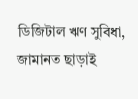ডিজিটাল ঋণ সুবিধা, জামানত ছাড়াই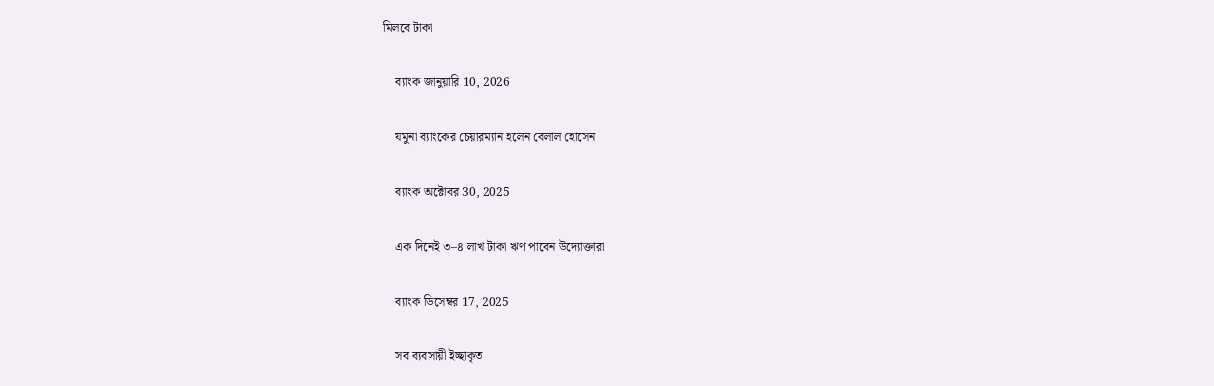মিলবে টাকা

    ব্যাংক জানুয়ারি 10, 2026

    যমুনা ব্যাংকের চেয়ারম্যান হলেন বেলাল হোসেন

    ব্যাংক অক্টোবর 30, 2025

    এক দিনেই ৩–৪ লাখ টাকা ঋণ পাবেন উদ্যোক্তারা

    ব্যাংক ডিসেম্বর 17, 2025

    সব ব্যবসায়ী ইচ্ছাকৃত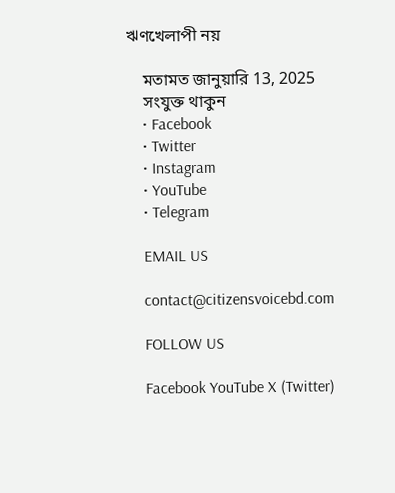ঋণখেলাপী নয়

    মতামত জানুয়ারি 13, 2025
    সংযুক্ত থাকুন
    • Facebook
    • Twitter
    • Instagram
    • YouTube
    • Telegram

    EMAIL US

    contact@citizensvoicebd.com

    FOLLOW US

    Facebook YouTube X (Twitter)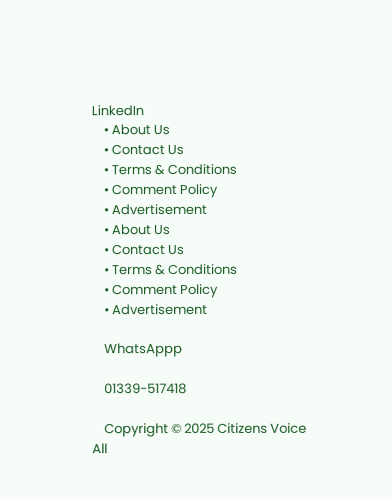LinkedIn
    • About Us
    • Contact Us
    • Terms & Conditions
    • Comment Policy
    • Advertisement
    • About Us
    • Contact Us
    • Terms & Conditions
    • Comment Policy
    • Advertisement

    WhatsAppp

    01339-517418

    Copyright © 2025 Citizens Voice All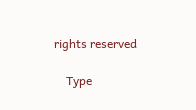rights reserved

    Type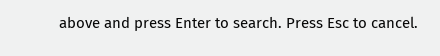above and press Enter to search. Press Esc to cancel.